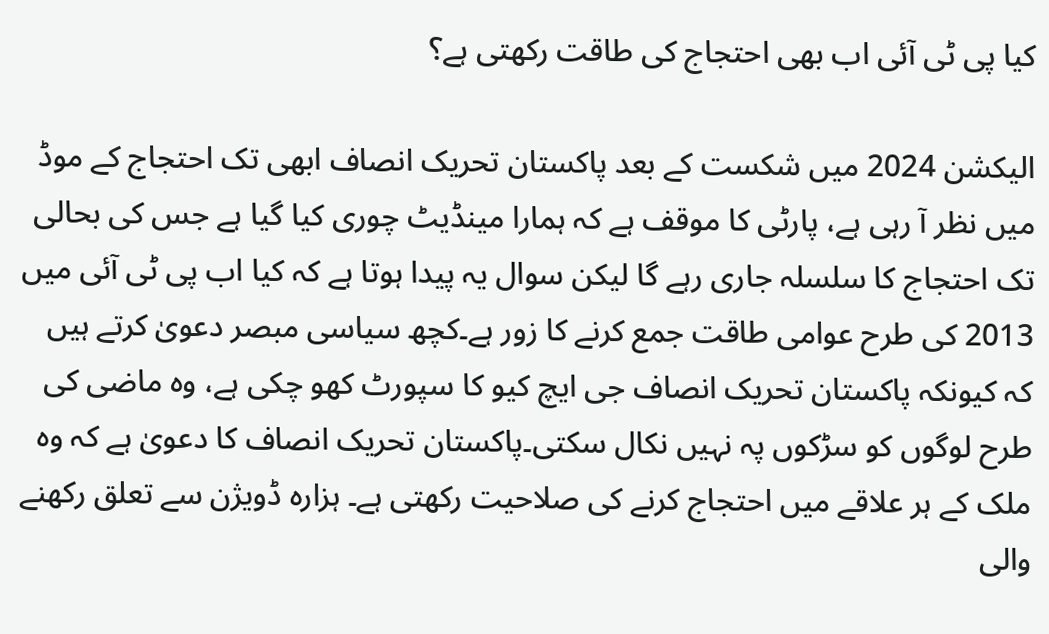کیا پی ٹی آئی اب بھی احتجاج کی طاقت رکھتی ہے؟

الیکشن 2024 میں شکست کے بعد پاکستان تحریک انصاف ابھی تک احتجاج کے موڈ میں نظر آ رہی ہے، پارٹی کا موقف ہے کہ ہمارا مینڈیٹ چوری کیا گیا ہے جس کی بحالی تک احتجاج کا سلسلہ جاری رہے گا لیکن سوال یہ پیدا ہوتا ہے کہ کیا اب پی ٹی آئی میں 2013 کی طرح عوامی طاقت جمع کرنے کا زور ہے۔کچھ سیاسی مبصر دعویٰ کرتے ہیں کہ کیونکہ پاکستان تحریک انصاف جی ایچ کیو کا سپورٹ کھو چکی ہے، وہ ماضی کی طرح لوگوں کو سڑکوں پہ نہیں نکال سکتی۔پاکستان تحریک انصاف کا دعویٰ ہے کہ وہ ملک کے ہر علاقے میں احتجاج کرنے کی صلاحیت رکھتی ہے۔ ہزارہ ڈویژن سے تعلق رکھنے والی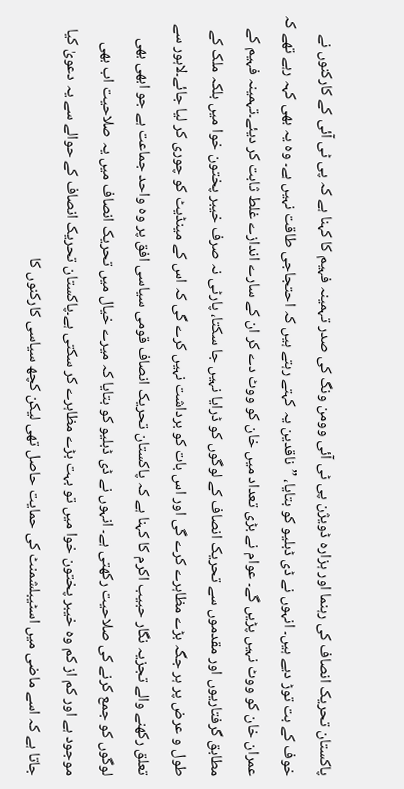پاکستان تحریک انصاف کی رہنما اور ہزارہ ڈویژن پی ٹی آئی وومن ونگ کی صدر تہمینہ فہیم کا کہنا ہے کہ پی ٹی آئی کے کارکنوں نے خوف کے بت توڑ دیے ہیں۔ انہوں نے ڈی ڈبلیو کو بتایا، ”ناقدین یہ کہتے رہتے ہیں کہ احتجاجی طاقت نہیں ہے۔ وہ یہ بھی کہہ رہے تھے کہ عمران خان کو ووٹ نہیں پڑیں گے۔ عوام نے بڑی تعداد میں خان کو ووٹ دے کر ان کے سارے اندازے غلط ثابت کر دیئے۔تہمینہ فہیم کے مطابق گرفتاریوں اور مقدموں سے تحریک انصاف کے لوگوں کو ڈرایا نہیں جا سکتا، پارٹی نہ صرف خیبر پختون خوا میں بلکہ ملک کے طول و عرض پر ہر جگہ بڑے مظاہرے کرے گی اور اس بات کو برداشت نہیں کرے گی کہ اس کے مینڈیٹ کو چوری کر لیا جائے۔لاہور سے تعلق رکھنے والے تجزیہ نگار حبیب اکرم کا کہنا ہے کہ پاکستان تحریک انصاف قومی سیاسی افق پر وہ واحد جماعت ہے جو ابھی بھی لوگوں کو جمع کرنے کی صلاحیت رکھتی ہے۔ انہوں نے ڈی ڈبلیو کو بتایا کہ میرے خیال میں تحریک انصاف میں یہ صلاحیت اب بھی موجود ہے اور کم از کم وہ خیبر پختون خوا میں تو بہت بڑے مظاہرے کر سکتی ہے۔پاکستان تحریک انصاف کے حوالے سے یہ دعویٰ کیا جاتا ہے کہ اسے ماضی میں اسٹیبلشمنٹ کی حمایت حاصل تھی لیکن کچھ سیاسی کارکنوں کا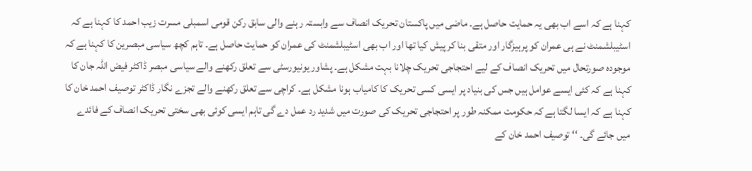کہنا ہے کہ اسے اب بھی یہ حمایت حاصل ہے۔ ماضی میں پاکستان تحریک انصاف سے وابستہ رہنے والی سابق رکن قومی اسمبلی مسرت زیب احمد کا کہنا ہے کہ اسٹیبلشمنٹ نے ہی عمران کو پرہیزگار اور متقی بنا کر پیش کیا تھا اور اب بھی اسٹیبلشمنٹ کی عمران کو حمایت حاصل ہے۔ تاہم کچھ سیاسی مبصرین کا کہنا ہے کہ موجودہ صورتحال میں تحریک انصاف کے لیے احتجاجی تحریک چلانا بہت مشکل ہے۔ پشاور یونیورسٹی سے تعلق رکھنے والے سیاسی مبصر ڈاکٹر فیض اللہ جان کا کہنا ہے کہ کئی ایسے عوامل ہیں جس کی بنیاد پر ایسی کسی تحریک کا کامیاب ہونا مشکل ہے۔ کراچی سے تعلق رکھنے والے تجزے نگار ڈاکٹر توصیف احمد خان کا کہنا ہے کہ ایسا لگتا ہے کہ حکومت ممکنہ طور پر احتجاجی تحریک کی صورت میں شدید رد عمل دے گی تاہم ایسی کوئی بھی سختی تحریک انصاف کے فائدے میں جائے گی۔ ‘‘ توصیف احمد خان کے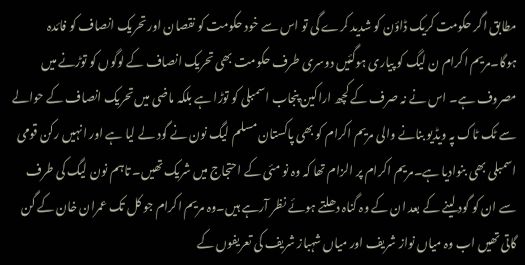مطابق اگر حکومت کریک ڈاؤن کو شدید کرے گی تو اس سے خود حکومت کو نقصان اور تحریک انصاف کو فائدہ ہوگا۔مریم اکرام ن لیگ کو پیاری ہوگئیں دوسری طرف حکومت بھی تحریک انصاف کے لوگوں کو توڑنے میں مصروف ہے۔ اس نے نہ صرف کے کچھ اراکین پنجاب اسمبلی کو توڑا ہے بلکہ ماضی میں تحریک انصاف کے حوالے سے ٹک ٹاک پہ ویڈیو بنانے والی مریم اکرام کو بھی پاکستان مسلم لیگ نون نے گود لے لیا ہے اور انہیں رکن قومی اسمبلی بھی بنوادیا ہے۔مریم اکرام پر الزام تھا کہ وہ نو مئی کے احتجاج میں شریک تھیں۔ تاہم نون لیگ کی طرف سے ان کو گود لینے کے بعد ان کے وہ گناہ دھلتے ہوئے نظر آرہے ہیں۔وہ مریم اکرام جو کل تک عمران خان کے گن گاتی تھیں اب وہ میاں نواز شریف اور میاں شہباز شریف کی تعریفوں کے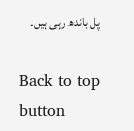پل باندھ رہی ہیں۔

Back to top button